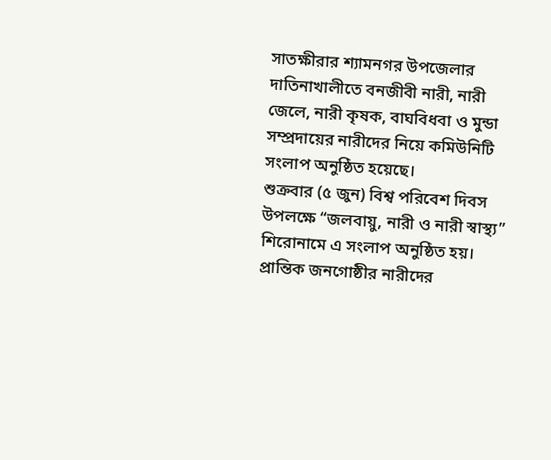সাতক্ষীরার শ্যামনগর উপজেলার দাতিনাখালীতে বনজীবী নারী, নারী জেলে, নারী কৃষক, বাঘবিধবা ও মুন্ডা সম্প্রদায়ের নারীদের নিয়ে কমিউনিটি সংলাপ অনুষ্ঠিত হয়েছে।
শুক্রবার (৫ জুন) বিশ্ব পরিবেশ দিবস উপলক্ষে “জলবায়ু, নারী ও নারী স্বাস্থ্য” শিরোনামে এ সংলাপ অনুষ্ঠিত হয়।
প্রান্তিক জনগোষ্ঠীর নারীদের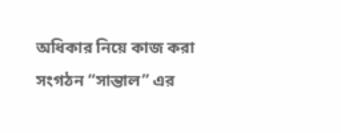অধিকার নিয়ে কাজ করা সংগঠন “সান্তাল” এর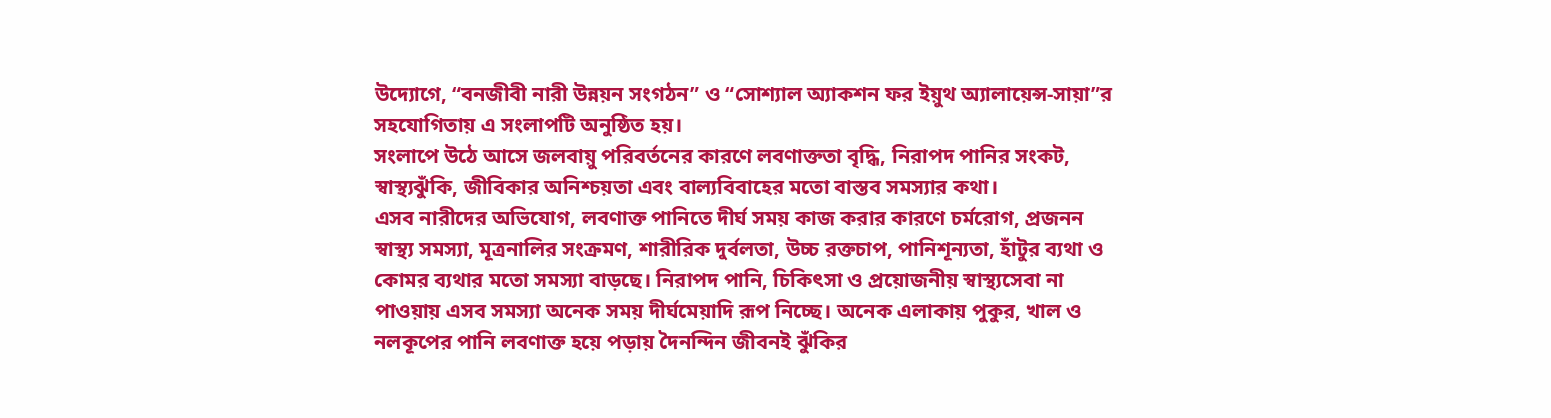উদ্যোগে, “বনজীবী নারী উন্নয়ন সংগঠন” ও “সোশ্যাল অ্যাকশন ফর ইয়ুথ অ্যালায়েন্স-সায়া”র সহযোগিতায় এ সংলাপটি অনুষ্ঠিত হয়।
সংলাপে উঠে আসে জলবায়ু পরিবর্তনের কারণে লবণাক্ততা বৃদ্ধি, নিরাপদ পানির সংকট, স্বাস্থ্যঝুঁকি, জীবিকার অনিশ্চয়তা এবং বাল্যবিবাহের মতো বাস্তব সমস্যার কথা।
এসব নারীদের অভিযোগ, লবণাক্ত পানিতে দীর্ঘ সময় কাজ করার কারণে চর্মরোগ, প্রজনন স্বাস্থ্য সমস্যা, মূত্রনালির সংক্রমণ, শারীরিক দুর্বলতা, উচ্চ রক্তচাপ, পানিশূন্যতা, হাঁটুর ব্যথা ও কোমর ব্যথার মতো সমস্যা বাড়ছে। নিরাপদ পানি, চিকিৎসা ও প্রয়োজনীয় স্বাস্থ্যসেবা না পাওয়ায় এসব সমস্যা অনেক সময় দীর্ঘমেয়াদি রূপ নিচ্ছে। অনেক এলাকায় পুকুর, খাল ও নলকূপের পানি লবণাক্ত হয়ে পড়ায় দৈনন্দিন জীবনই ঝুঁকির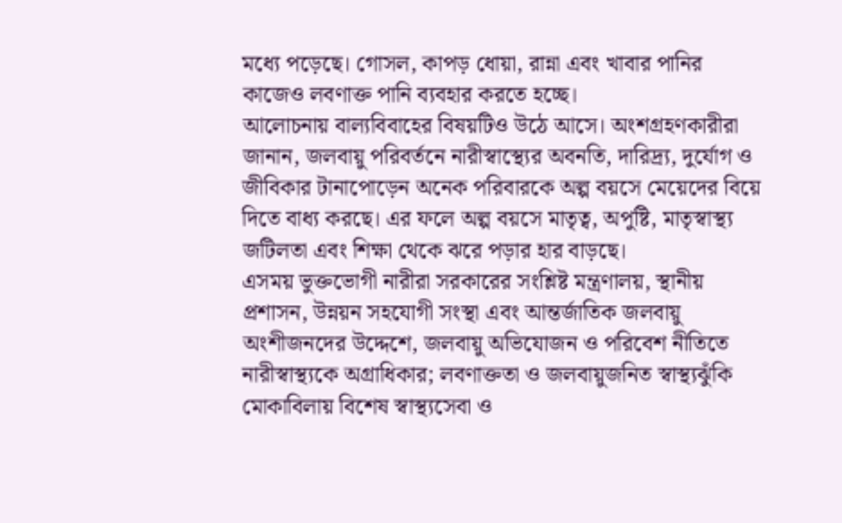মধ্যে পড়েছে। গোসল, কাপড় ধোয়া, রান্না এবং খাবার পানির কাজেও লবণাক্ত পানি ব্যবহার করতে হচ্ছে।
আলোচনায় বাল্যবিবাহের বিষয়টিও উঠে আসে। অংশগ্রহণকারীরা জানান, জলবায়ু পরিবর্তনে নারীস্বাস্থ্যের অবনতি, দারিদ্র্য, দুর্যোগ ও জীবিকার টানাপোড়েন অনেক পরিবারকে অল্প বয়সে মেয়েদের বিয়ে দিতে বাধ্য করছে। এর ফলে অল্প বয়সে মাতৃত্ব, অপুষ্টি, মাতৃস্বাস্থ্য জটিলতা এবং শিক্ষা থেকে ঝরে পড়ার হার বাড়ছে।
এসময় ভুক্তভোগী নারীরা সরকারের সংশ্লিষ্ট মন্ত্রণালয়, স্থানীয় প্রশাসন, উন্নয়ন সহযোগী সংস্থা এবং আন্তর্জাতিক জলবায়ু অংশীজনদের উদ্দেশে, জলবায়ু অভিযোজন ও পরিবেশ নীতিতে নারীস্বাস্থ্যকে অগ্রাধিকার; লবণাক্ততা ও জলবায়ুজনিত স্বাস্থ্যঝুঁকি মোকাবিলায় বিশেষ স্বাস্থ্যসেবা ও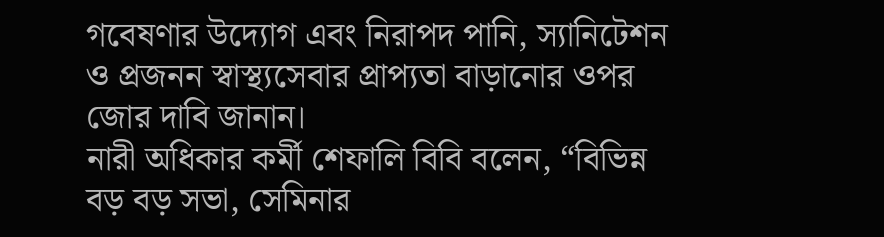গবেষণার উদ্যোগ এবং নিরাপদ পানি, স্যানিটেশন ও প্রজনন স্বাস্থ্যসেবার প্রাপ্যতা বাড়ানোর ওপর জোর দাবি জানান।
নারী অধিকার কর্মী শেফালি বিবি বলেন, “বিভিন্ন বড় বড় সভা, সেমিনার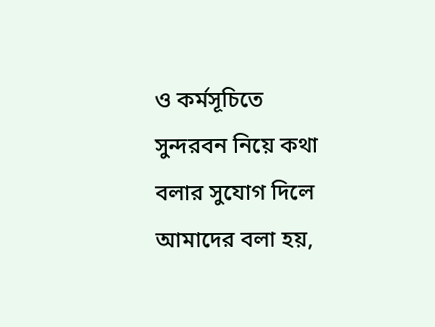ও কর্মসূচিতে সুন্দরবন নিয়ে কথা বলার সুযোগ দিলে আমাদের বলা হয়,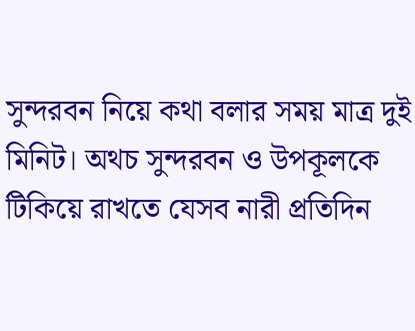সুন্দরবন নিয়ে কথা বলার সময় মাত্র দুই মিনিট। অথচ সুন্দরবন ও উপকূলকে টিকিয়ে রাখতে যেসব নারী প্রতিদিন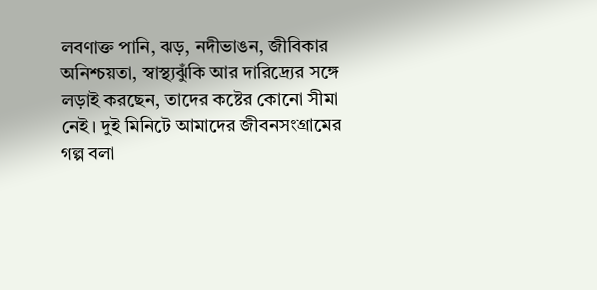লবণাক্ত পানি, ঝড়, নদীভাঙন, জীবিকার অনিশ্চয়তা, স্বাস্থ্যঝুঁকি আর দারিদ্র্যের সঙ্গে লড়াই করছেন, তাদের কষ্টের কোনো সীমা নেই। দুই মিনিটে আমাদের জীবনসংগ্রামের গল্প বলা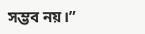সম্ভব নয়।”